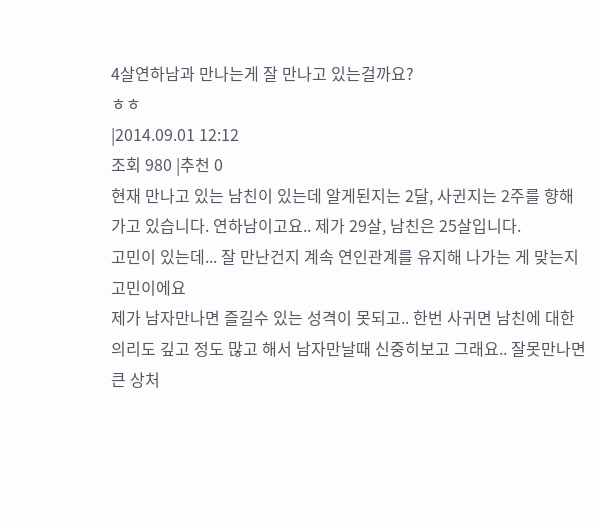4살연하남과 만나는게 잘 만나고 있는걸까요?
ㅎㅎ
|2014.09.01 12:12
조회 980 |추천 0
현재 만나고 있는 남친이 있는데 알게된지는 2달, 사귄지는 2주를 향해 가고 있습니다. 연하남이고요.. 제가 29살, 남친은 25살입니다.
고민이 있는데... 잘 만난건지 계속 연인관계를 유지해 나가는 게 맞는지 고민이에요
제가 남자만나면 즐길수 있는 성격이 못되고.. 한번 사귀면 남친에 대한 의리도 깊고 정도 많고 해서 남자만날때 신중히보고 그래요.. 잘못만나면 큰 상처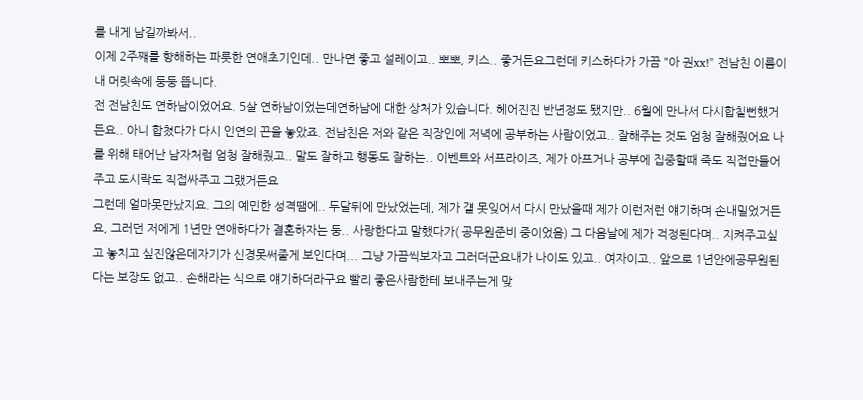를 내게 남길까봐서..
이제 2주쨰를 향해하는 파릇한 연애초기인데.. 만나면 좋고 설레이고.. 뽀뽀, 키스.. 좋거든요그런데 키스하다가 가끔 "아 권xx!" 전남친 이름이 내 머릿속에 둥둥 뜹니다.
전 전남친도 연하남이었어요. 5살 연하남이었는데연하남에 대한 상처가 있습니다. 헤어진진 반년정도 됐지만.. 6월에 만나서 다시합칠뻔했거든요.. 아니 합쳤다가 다시 인연의 끈을 놓았죠. 전남친은 저와 같은 직장인에 저녁에 공부하는 사람이었고.. 잘해주는 것도 엄청 잘해줬어요 나를 위해 태어난 남자처럼 엄청 잘해줬고.. 말도 잘하고 행동도 잘하는.. 이벤트와 서프라이즈, 제가 아프거나 공부에 집중할때 죽도 직접만들어주고 도시락도 직접싸주고 그랬거든요
그런데 얼마못만났지요. 그의 예민한 성격땜에.. 두달뒤에 만났었는데, 제가 걜 못잊어서 다시 만났을때 제가 이런저런 얘기하며 손내밀었거든요, 그러던 저에게 1년만 연애하다가 결혼하자는 둥.. 사랑한다고 말했다가( 공무원준비 중이었음) 그 다음날에 제가 걱정된다며.. 지켜주고싶고 놓치고 싶진않은데자기가 신경못써줄게 보인다며... 그냥 가끔씩보자고 그러더군요내가 나이도 있고.. 여자이고.. 앞으로 1년안에공무원된다는 보장도 없고.. 손해라는 식으로 얘기하더라구요 빨리 좋은사람한테 보내주는게 맞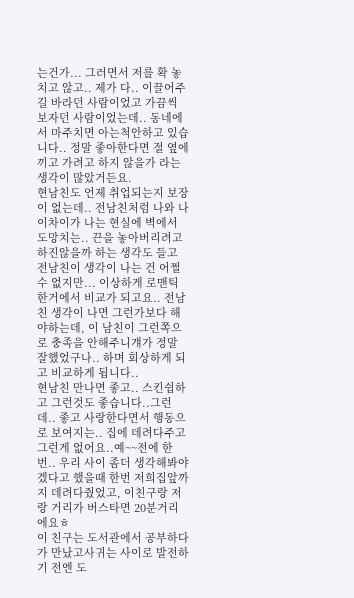는건가... 그러면서 저를 확 놓치고 않고.. 제가 다.. 이끌어주길 바라던 사람이었고 가끔씩 보자던 사람이었는데.. 동네에서 마주치면 아는척안하고 있습니다.. 정말 좋아한다면 절 옆에 끼고 가려고 하지 않을가 라는생각이 많았거든요.
현남친도 언제 취업되는지 보장이 없는데.. 전남친처럼 나와 나이차이가 나는 현실에 벽에서 도망치는.. 끈을 놓아버리려고 하진않을까 하는 생각도 들고
전남친이 생각이 나는 건 어쩔수 없지만... 이상하게 로맨틱한거에서 비교가 되고요.. 전남친 생각이 나면 그런가보다 해야하는데, 이 남친이 그런쪽으로 충족을 안해주니걔가 정말 잘했었구나.. 하며 회상하게 되고 비교하게 됩니다..
현남친 만나면 좋고.. 스킨쉽하고 그런것도 좋습니다..그런데.. 좋고 사랑한다면서 행동으로 보여지는.. 집에 데려다주고 그런게 없어요..예~~전에 한번.. 우리 사이 좀더 생각해봐야겠다고 했을때 한번 저희집앞까지 데려다줬었고, 이친구랑 저랑 거리가 버스타면 20분거리에요ㅎ
이 친구는 도서관에서 공부하다가 만났고사귀는 사이로 발전하기 전엔 도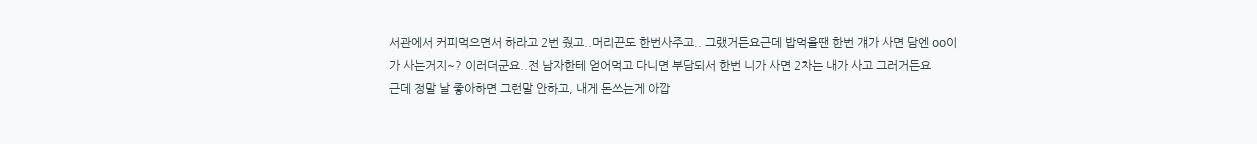서관에서 커피먹으면서 하라고 2번 줬고..머리끈도 한번사주고.. 그랬거든요근데 밥먹을땐 한번 걔가 사면 담엔 oo이가 사는거지~? 이러더군요..전 남자한테 얻어먹고 다니면 부담되서 한번 니가 사면 2차는 내가 사고 그러거든요
근데 정말 날 좋아하면 그런말 안하고, 내게 돈쓰는게 아깝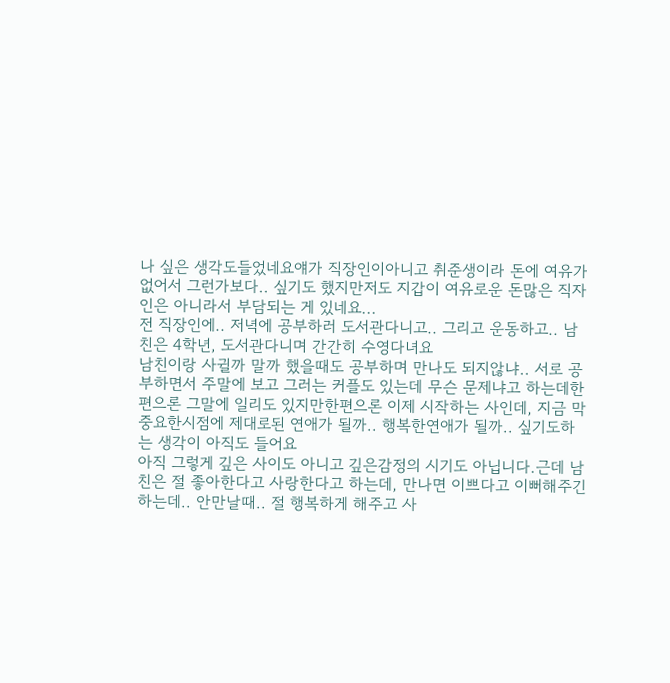나 싶은 생각도들었네요얘가 직장인이아니고 취준생이라 돈에 여유가 없어서 그런가보다.. 싶기도 했지만저도 지갑이 여유로운 돈많은 직자인은 아니라서 부담되는 게 있네요...
전 직장인에.. 저녁에 공부하러 도서관다니고.. 그리고 운동하고.. 남친은 4학년, 도서관다니며 간간히 수영다녀요
남친이랑 사귈까 말까 했을때도 공부하며 만나도 되지않냐.. 서로 공부하면서 주말에 보고 그러는 커플도 있는데 무슨 문제냐고 하는데한편으론 그말에 일리도 있지만한편으론 이제 시작하는 사인데, 지금 막 중요한시점에 제대로된 연애가 될까.. 행복한연애가 될까.. 싶기도하는 생각이 아직도 들어요
아직 그렇게 깊은 사이도 아니고 깊은감정의 시기도 아닙니다.근데 남친은 절 좋아한다고 사랑한다고 하는데, 만나면 이쁘다고 이뻐해주긴 하는데.. 안만날때.. 절 행복하게 해주고 사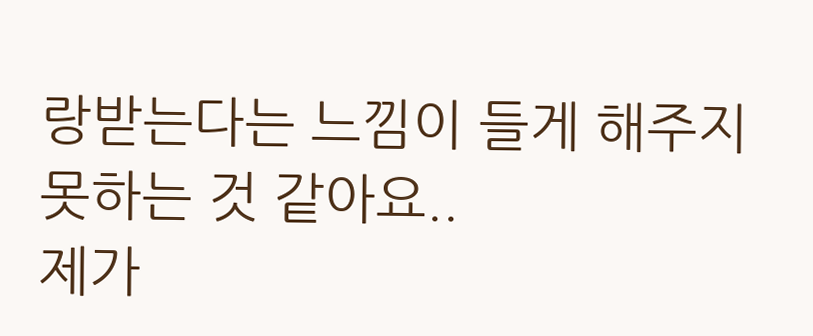랑받는다는 느낌이 들게 해주지 못하는 것 같아요..
제가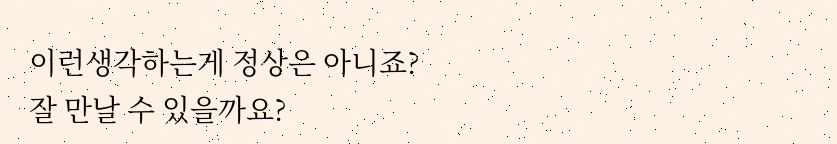이런생각하는게 정상은 아니죠?
잘 만날 수 있을까요?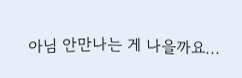아님 안만나는 게 나을까요...